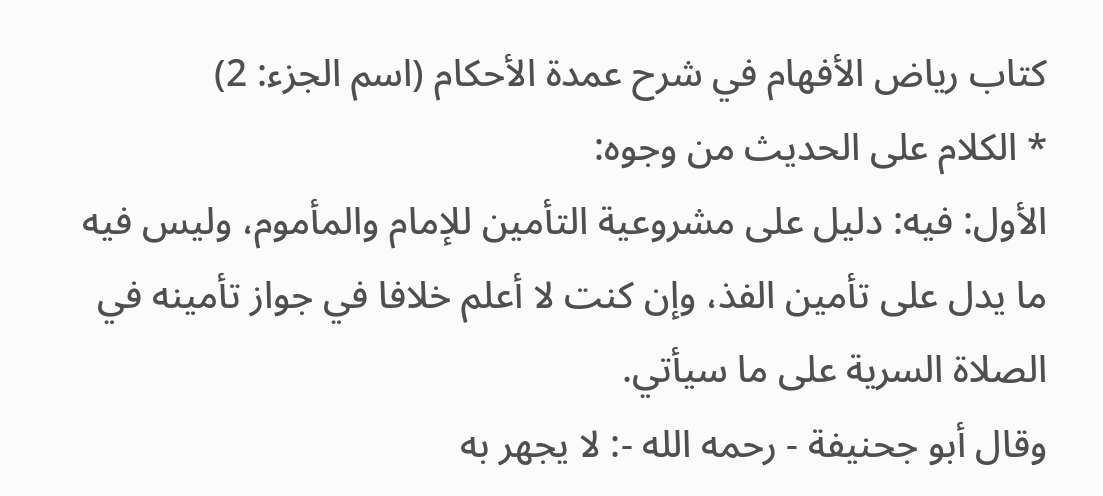كتاب رياض الأفهام في شرح عمدة الأحكام (اسم الجزء: 2)
* الكلام على الحديث من وجوه:
الأول: فيه: دليل على مشروعية التأمين للإمام والمأموم، وليس فيه ما يدل على تأمين الفذ، وإن كنت لا أعلم خلافا في جواز تأمينه في الصلاة السرية على ما سيأتي.
وقال أبو جحنيفة - رحمه الله -: لا يجهر به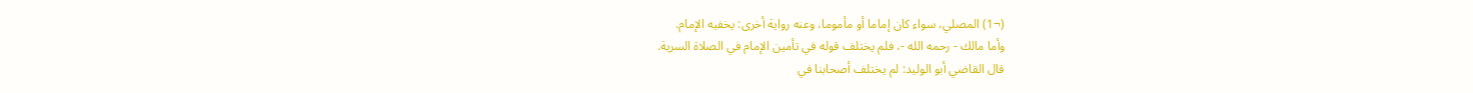(¬1) المصلي، سواء كان إماما أو مأموما، وعنه رواية أخرى: يخفيه الإمام.
وأما مالك - رحمه الله -، فلم يختلف قوله في تأمين الإمام في الصلاة السرية.
قال القاضي أبو الوليد: لم يختلف أصحابنا في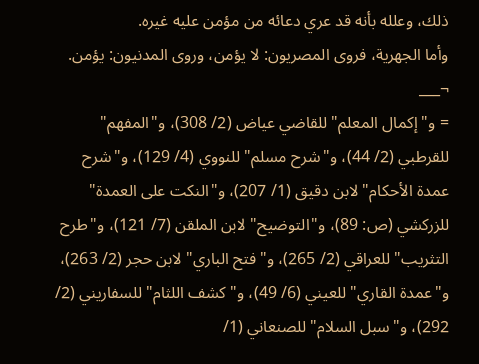ذلك، وعلله بأنه قد عري دعائه من مؤمن عليه غيره.
وأما الجهرية، فروى المصريون: لا يؤمن، وروى المدنيون: يؤمن.
¬___
= و"إكمال المعلم" للقاضي عياض (2/ 308)، و"المفهم" للقرطبي (2/ 44)، و"شرح مسلم" للنووي (4/ 129)، و"شرح عمدة الأحكام" لابن دقيق (1/ 207)، و"النكت على العمدة" للزركشي (ص: 89)، و"التوضيح" لابن الملقن (7/ 121)، و"طرح التثريب" للعراقي (2/ 265)، و"فتح الباري" لابن حجر (2/ 263)، و"عمدة القاري" للعيني (6/ 49)، و"كشف اللثام" للسفاريني (2/ 292)، و"سبل السلام" للصنعاني (1/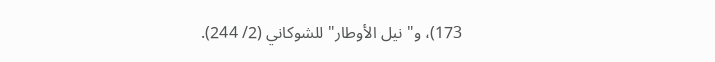173)، و"نيل الأوطار" للشوكاني (2/ 244).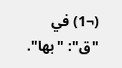(¬1) في "ق": "بها".